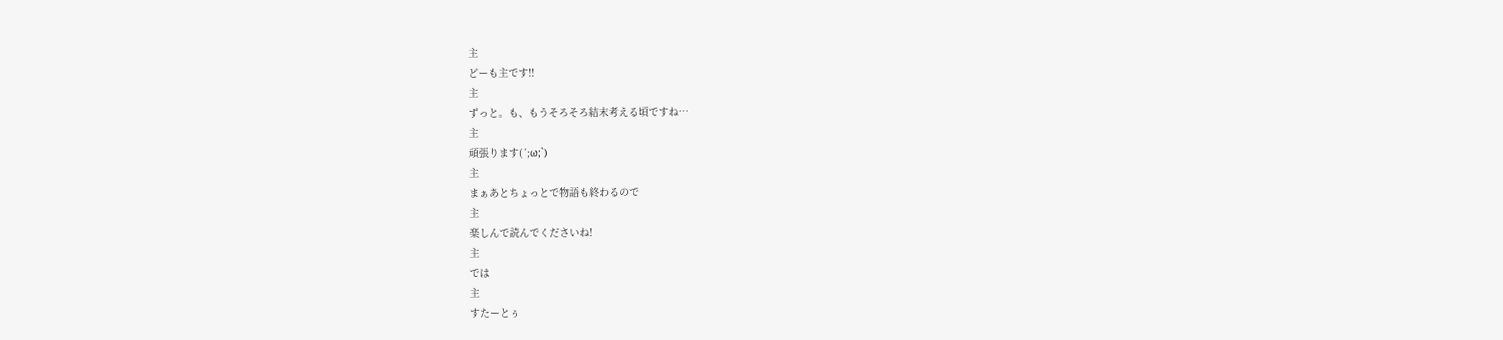主
どーも主です!!
主
ずっと。も、もうそろそろ結末考える頃ですね…
主
頑張ります(´;ω;`)
主
まぁあとちょっとで物語も終わるので
主
楽しんで読んでくださいね!
主
では
主
すたーとぅ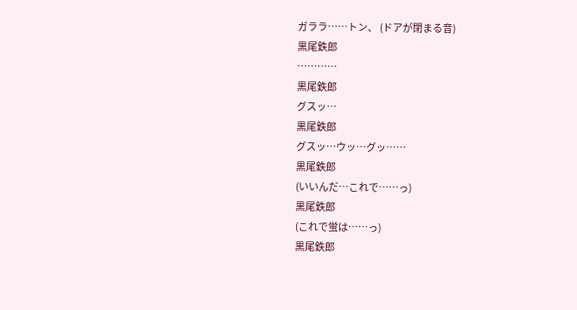ガララ……トン、 (ドアが閉まる音)
黒尾鉄郎
…………
黒尾鉄郎
グスッ…
黒尾鉄郎
グスッ…ウッ…グッ……
黒尾鉄郎
(いいんだ…これで……っ)
黒尾鉄郎
(これで蛍は……っ)
黒尾鉄郎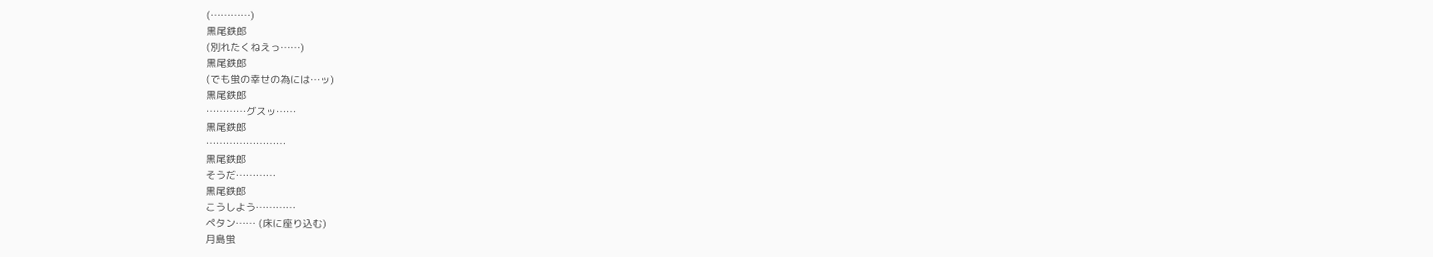(…………)
黒尾鉄郎
(別れたくねえっ……)
黒尾鉄郎
(でも蛍の幸せの為には…ッ)
黒尾鉄郎
…………グスッ……
黒尾鉄郎
……………………
黒尾鉄郎
そうだ…………
黒尾鉄郎
こうしよう…………
ペタン…… (床に座り込む)
月島蛍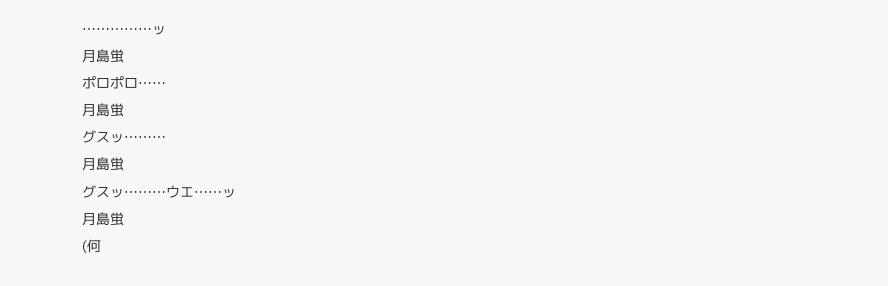……………ッ
月島蛍
ポロポロ……
月島蛍
グスッ………
月島蛍
グスッ………ウエ……ッ
月島蛍
(何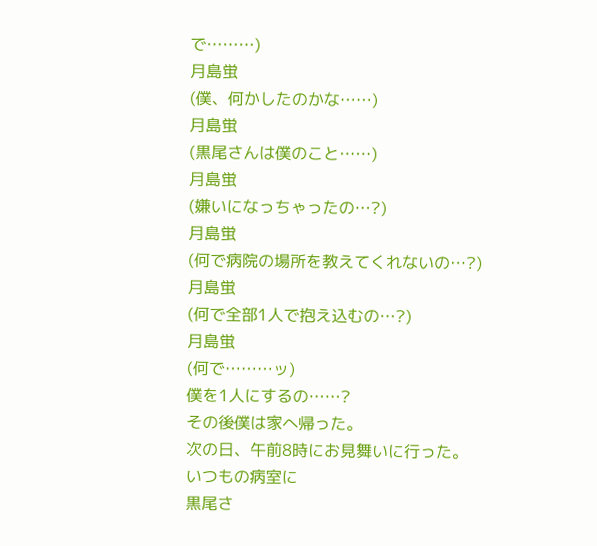で………)
月島蛍
(僕、何かしたのかな……)
月島蛍
(黒尾さんは僕のこと……)
月島蛍
(嫌いになっちゃったの…?)
月島蛍
(何で病院の場所を教えてくれないの…?)
月島蛍
(何で全部1人で抱え込むの…?)
月島蛍
(何で………ッ)
僕を1人にするの……?
その後僕は家へ帰った。
次の日、午前8時にお見舞いに行った。
いつもの病室に
黒尾さ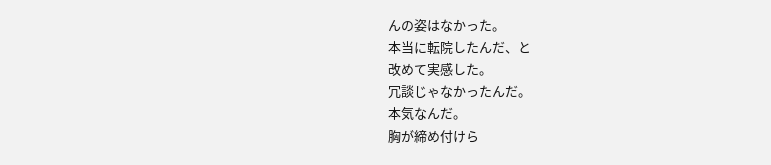んの姿はなかった。
本当に転院したんだ、と
改めて実感した。
冗談じゃなかったんだ。
本気なんだ。
胸が締め付けら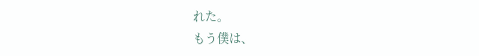れた。
もう僕は、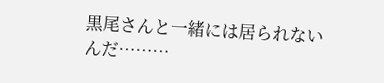黒尾さんと一緒には居られないんだ………